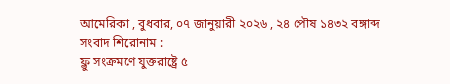আমেরিকা , বুধবার, ০৭ জানুয়ারী ২০২৬ , ২৪ পৌষ ১৪৩২ বঙ্গাব্দ
সংবাদ শিরোনাম :
ফ্লু সংক্রমণে যুক্তরাষ্ট্রে ৫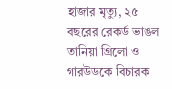হাজার মৃত্যু, ২৫ বছরের রেকর্ড ভাঙল তানিয়া গ্রিলো ও গারউডকে বিচারক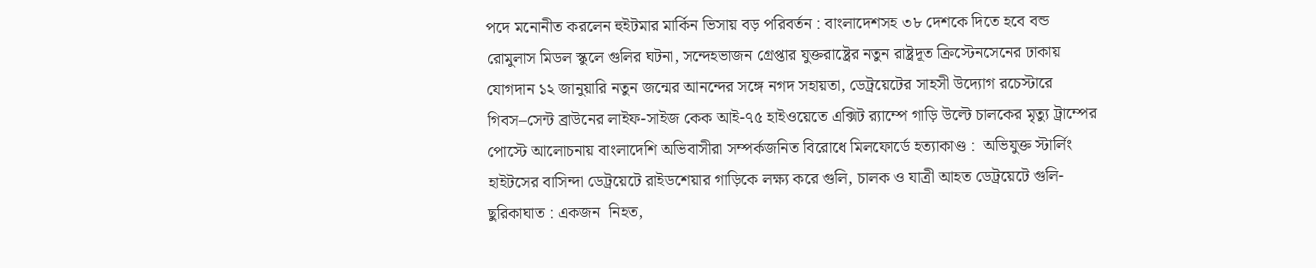পদে মনোনীত করলেন হুইটমার মার্কিন ভিসায় বড় পরিবর্তন : বাংলাদেশসহ ৩৮ দেশকে দিতে হবে বন্ড রোমুলাস মিডল স্কুলে গুলির ঘটনা, সন্দেহভাজন গ্রেপ্তার যুক্তরাষ্ট্রের নতুন রাষ্ট্রদূত ক্রিস্টেনসেনের ঢাকায় যোগদান ১২ জানুয়ারি নতুন জন্মের আনন্দের সঙ্গে নগদ সহায়তা, ডেট্রয়েটের সাহসী উদ্যোগ রচেস্টারে গিবস–সেন্ট ব্রাউনের লাইফ-সাইজ কেক আই-৭৫ হাইওয়েতে এক্সিট র‍্যাম্পে গাড়ি উল্টে চালকের মৃত্যু ট্রাম্পের পোস্টে আলোচনায় বাংলাদেশি অভিবাসীরা সম্পর্কজনিত বিরোধে মিলফোর্ডে হত্যাকাণ্ড :  অভিযুক্ত স্টার্লিং হাইটসের বাসিন্দা ডেট্রয়েটে রাইডশেয়ার গাড়িকে লক্ষ্য করে গুলি, চালক ও যাত্রী আহত ডেট্রয়েটে গুলি-ছুরিকাঘাত : একজন  নিহত,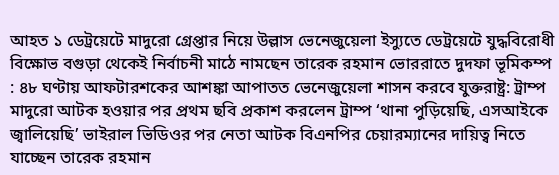আহত ১ ডেট্রয়েটে মাদুরো গ্রেপ্তার নিয়ে উল্লাস ভেনেজুয়েলা ইস্যুতে ডেট্রয়েটে যুদ্ধবিরোধী বিক্ষোভ বগুড়া থেকেই নির্বাচনী মাঠে নামছেন তারেক রহমান ভোররাতে দুদফা ভূমিকম্প : ৪৮ ঘণ্টায় আফটারশকের আশঙ্কা আপাতত ভেনেজুয়েলা শাসন করবে যুক্তরাষ্ট্র: ট্রাম্প মাদুরো আটক হওয়ার পর প্রথম ছবি প্রকাশ করলেন ট্রাম্প ‘থানা পুড়িয়েছি, এসআইকে জ্বালিয়েছি’ ভাইরাল ভিডিওর পর নেতা আটক বিএনপির চেয়ারম্যানের দায়িত্ব নিতে যাচ্ছেন তারেক রহমান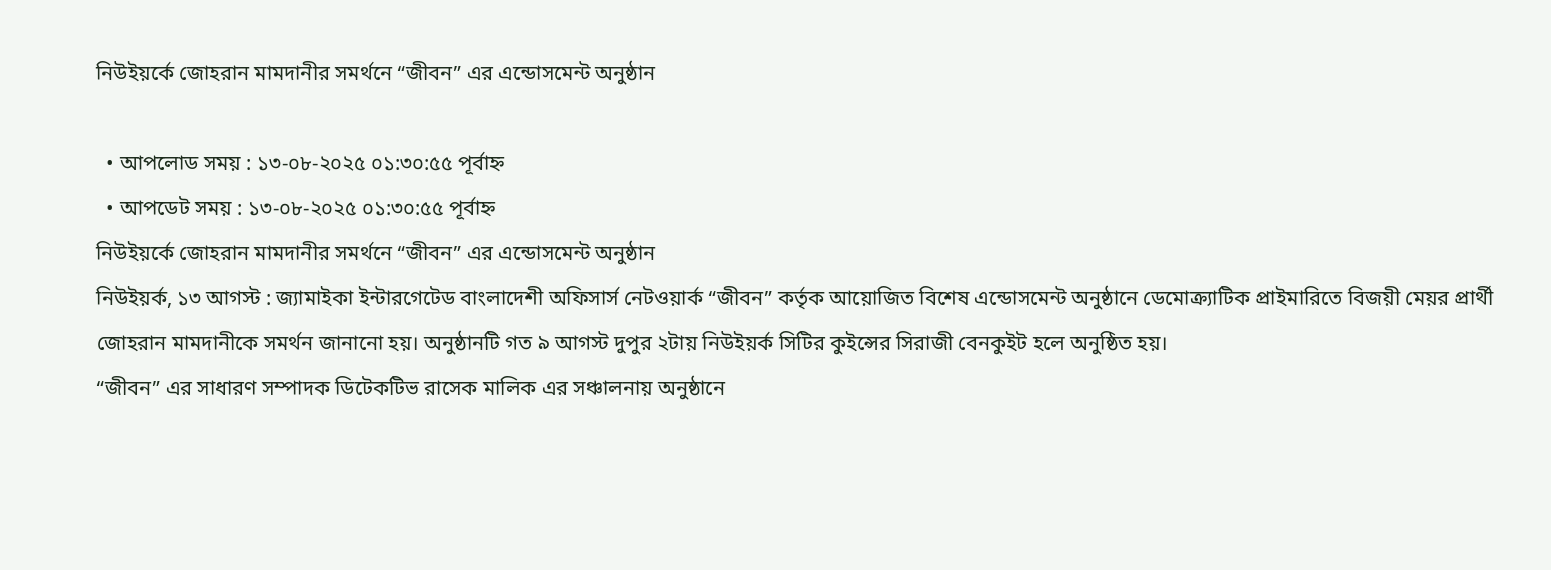নিউইয়র্কে জোহরান মামদানীর সমর্থনে “জীবন” এর এন্ডোসমেন্ট অনুষ্ঠান

  • আপলোড সময় : ১৩-০৮-২০২৫ ০১:৩০:৫৫ পূর্বাহ্ন
  • আপডেট সময় : ১৩-০৮-২০২৫ ০১:৩০:৫৫ পূর্বাহ্ন
নিউইয়র্কে জোহরান মামদানীর সমর্থনে “জীবন” এর এন্ডোসমেন্ট অনুষ্ঠান
নিউইয়র্ক, ১৩ আগস্ট : জ্যামাইকা ইন্টারগেটেড বাংলাদেশী অফিসার্স নেটওয়ার্ক “জীবন” কর্তৃক আয়োজিত বিশেষ এন্ডোসমেন্ট অনুষ্ঠানে ডেমোক্র্যাটিক প্রাইমারিতে বিজয়ী মেয়র প্রার্থী জোহরান মামদানীকে সমর্থন জানানো হয়। অনুষ্ঠানটি গত ৯ আগস্ট দুপুর ২টায় নিউইয়র্ক সিটির কুইন্সের সিরাজী বেনকুইট হলে অনুষ্ঠিত হয়।
“জীবন” এর সাধারণ সম্পাদক ডিটেকটিভ রাসেক মালিক এর সঞ্চালনায় অনুষ্ঠানে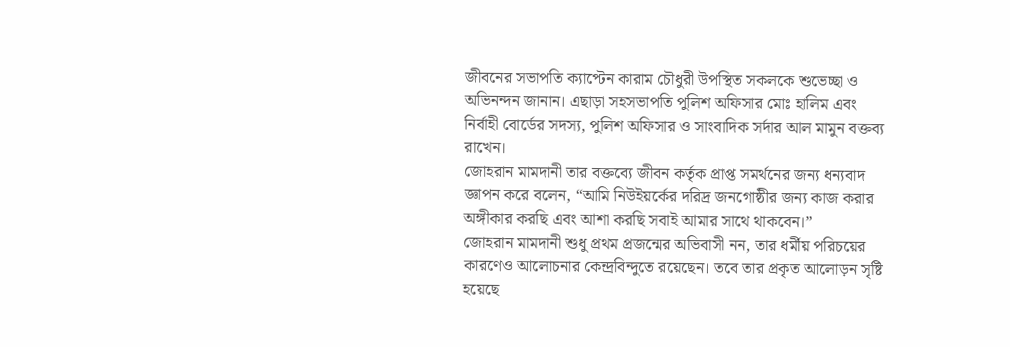জীবনের সভাপতি ক্যাপ্টেন কারাম চৌধুরী উপস্থিত সকলকে শুভেচ্ছা ও অভিনন্দন জানান। এছাড়া সহসভাপতি পুলিশ অফিসার মোঃ হালিম এবং নির্বাহী বোর্ডের সদস্য, পুলিশ অফিসার ও সাংবাদিক সর্দার আল মামুন বক্তব্য রাখেন।
জোহরান মামদানী তার বক্তব্যে জীবন কর্তৃক প্রাপ্ত সমর্থনের জন্য ধন্যবাদ জ্ঞাপন করে বলেন, “আমি নিউইয়র্কের দরিদ্র জনগোষ্ঠীর জন্য কাজ করার অঙ্গীকার করছি এবং আশা করছি সবাই আমার সাথে থাকবেন।”
জোহরান মামদানী শুধু প্রথম প্রজন্মের অভিবাসী নন, তার ধর্মীয় পরিচয়ের কারণেও আলোচনার কেন্দ্রবিন্দুতে রয়েছেন। তবে তার প্রকৃত আলোড়ন সৃষ্টি হয়েছে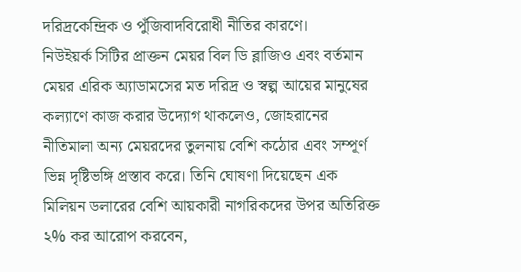দরিদ্রকেন্দ্রিক ও পুঁজিবাদবিরোধী নীতির কারণে।
নিউইয়র্ক সিটির প্রাক্তন মেয়র বিল ডি ব্লাজিও এবং বর্তমান মেয়র এরিক অ্যাডামসের মত দরিদ্র ও স্বল্প আয়ের মানুষের কল্যাণে কাজ করার উদ্যোগ থাকলেও, জোহরানের নীতিমালা অন্য মেয়রদের তুলনায় বেশি কঠোর এবং সম্পূর্ণ ভিন্ন দৃষ্টিভঙ্গি প্রস্তাব করে। তিনি ঘোষণা দিয়েছেন এক মিলিয়ন ডলারের বেশি আয়কারী নাগরিকদের উপর অতিরিক্ত ২% কর আরোপ করবেন,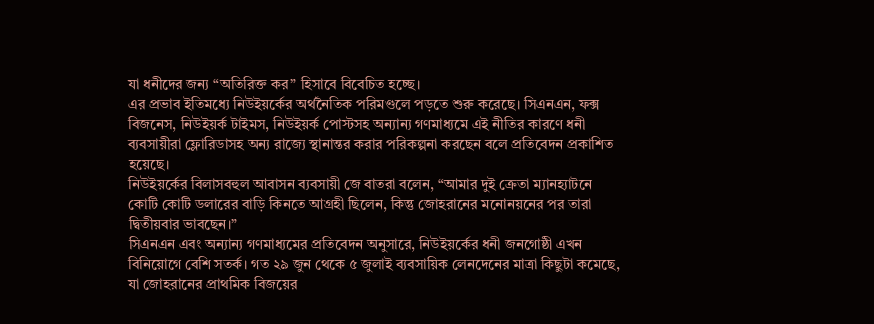যা ধনীদের জন্য “অতিরিক্ত কর” হিসাবে বিবেচিত হচ্ছে।
এর প্রভাব ইতিমধ্যে নিউইয়র্কের অর্থনৈতিক পরিমণ্ডলে পড়তে শুরু করেছে। সিএনএন, ফক্স বিজনেস, নিউইয়র্ক টাইমস, নিউইয়র্ক পোস্টসহ অন্যান্য গণমাধ্যমে এই নীতির কারণে ধনী ব্যবসায়ীরা ফ্লোরিডাসহ অন্য রাজ্যে স্থানান্তর করার পরিকল্পনা করছেন বলে প্রতিবেদন প্রকাশিত হয়েছে।
নিউইয়র্কের বিলাসবহুল আবাসন ব্যবসায়ী জে বাতরা বলেন, “আমার দুই ক্রেতা ম্যানহ্যাটনে কোটি কোটি ডলারের বাড়ি কিনতে আগ্রহী ছিলেন, কিন্তু জোহরানের মনোনয়নের পর তারা দ্বিতীয়বার ভাবছেন।”
সিএনএন এবং অন্যান্য গণমাধ্যমের প্রতিবেদন অনুসারে, নিউইয়র্কের ধনী জনগোষ্ঠী এখন বিনিয়োগে বেশি সতর্ক। গত ২৯ জুন থেকে ৫ জুলাই ব্যবসায়িক লেনদেনের মাত্রা কিছুটা কমেছে, যা জোহরানের প্রাথমিক বিজয়ের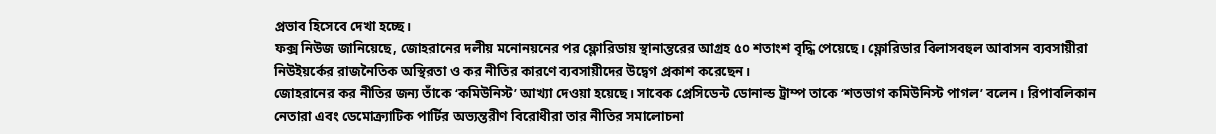প্রভাব হিসেবে দেখা হচ্ছে।
ফক্স নিউজ জানিয়েছে, জোহরানের দলীয় মনোনয়নের পর ফ্লোরিডায় স্থানান্তরের আগ্রহ ৫০ শতাংশ বৃদ্ধি পেয়েছে। ফ্লোরিডার বিলাসবহুল আবাসন ব্যবসায়ীরা নিউইয়র্কের রাজনৈতিক অস্থিরতা ও কর নীতির কারণে ব্যবসায়ীদের উদ্বেগ প্রকাশ করেছেন।
জোহরানের কর নীতির জন্য তাঁকে ‘কমিউনিস্ট’ আখ্যা দেওয়া হয়েছে। সাবেক প্রেসিডেন্ট ডোনাল্ড ট্রাম্প তাকে ‘শতভাগ কমিউনিস্ট পাগল’ বলেন। রিপাবলিকান নেতারা এবং ডেমোক্র্যাটিক পার্টির অভ্যন্তরীণ বিরোধীরা তার নীতির সমালোচনা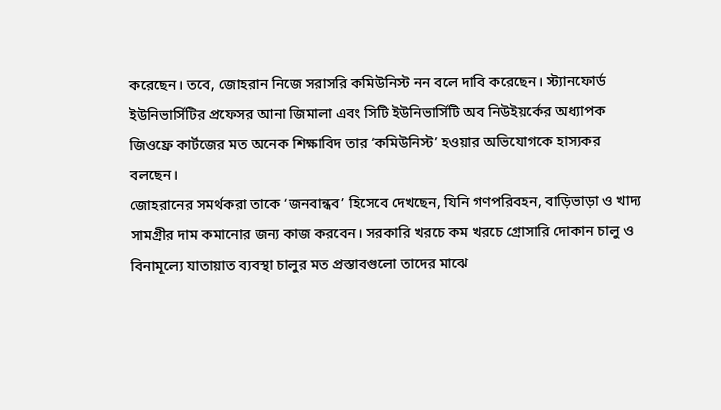করেছেন। তবে, জোহরান নিজে সরাসরি কমিউনিস্ট নন বলে দাবি করেছেন। স্ট্যানফোর্ড ইউনিভার্সিটির প্রফেসর আনা জিমালা এবং সিটি ইউনিভার্সিটি অব নিউইয়র্কের অধ্যাপক জিওফ্রে কার্টজের মত অনেক শিক্ষাবিদ তার ‘কমিউনিস্ট’ হওয়ার অভিযোগকে হাস্যকর বলছেন।
জোহরানের সমর্থকরা তাকে ‘জনবান্ধব’ হিসেবে দেখছেন, যিনি গণপরিবহন, বাড়িভাড়া ও খাদ্য সামগ্রীর দাম কমানোর জন্য কাজ করবেন। সরকারি খরচে কম খরচে গ্রোসারি দোকান চালু ও বিনামূল্যে যাতায়াত ব্যবস্থা চালুর মত প্রস্তাবগুলো তাদের মাঝে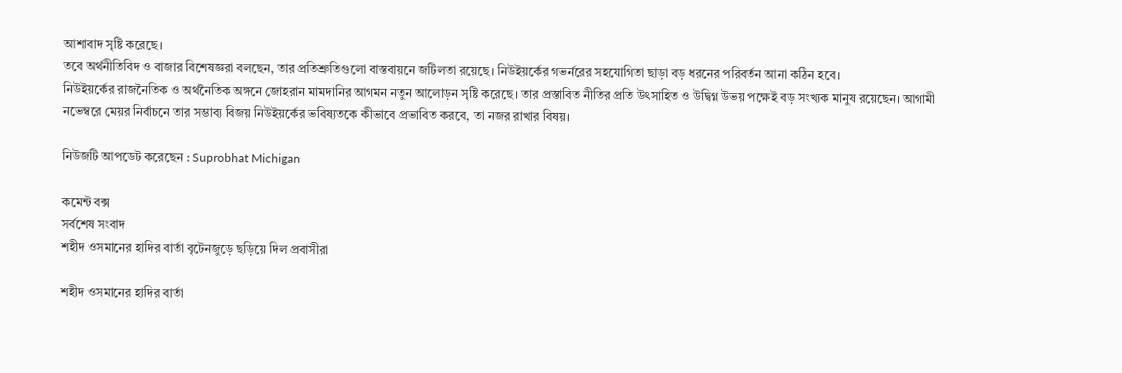আশাবাদ সৃষ্টি করেছে।
তবে অর্থনীতিবিদ ও বাজার বিশেষজ্ঞরা বলছেন, তার প্রতিশ্রুতিগুলো বাস্তবায়নে জটিলতা রয়েছে। নিউইয়র্কের গভর্নরের সহযোগিতা ছাড়া বড় ধরনের পরিবর্তন আনা কঠিন হবে।
নিউইয়র্কের রাজনৈতিক ও অর্থনৈতিক অঙ্গনে জোহরান মামদানির আগমন নতুন আলোড়ন সৃষ্টি করেছে। তার প্রস্তাবিত নীতির প্রতি উৎসাহিত ও উদ্বিগ্ন উভয় পক্ষেই বড় সংখ্যক মানুষ রয়েছেন। আগামী নভেম্বরে মেয়র নির্বাচনে তার সম্ভাব্য বিজয় নিউইয়র্কের ভবিষ্যতকে কীভাবে প্রভাবিত করবে, তা নজর রাখার বিষয়।

নিউজটি আপডেট করেছেন : Suprobhat Michigan

কমেন্ট বক্স
সর্বশেষ সংবাদ
শহীদ ওসমানের হাদির বার্তা বৃটেনজুড়ে ছড়িয়ে দিল প্রবাসীরা

শহীদ ওসমানের হাদির বার্তা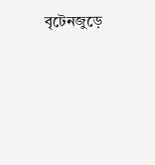বৃটেনজুড়ে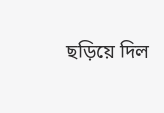ছড়িয়ে দিল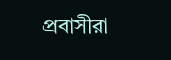প্রবাসীরা